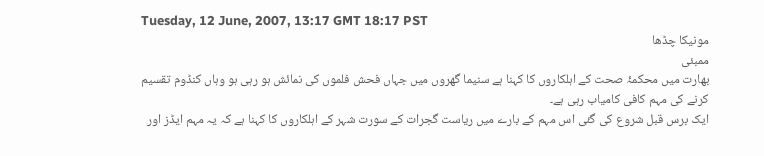Tuesday, 12 June, 2007, 13:17 GMT 18:17 PST
مونیکا چڈھا
ممبئی
بھارت میں محکمۂ صحت کے اہلکاروں کا کہنا ہے سنیما گھروں میں جہاں فحش فلموں کی نمائش ہو رہی ہو وہاں کنڈوم تقسیم کرنے کی مہم کافی کامیاب رہی ہے۔
ایک برس قبل شروع کی گئی اس مہم کے بارے میں ریاست گجرات کے سورت شہر کے اہلکاروں کا کہنا ہے کہ یہ مہم ایڈز اور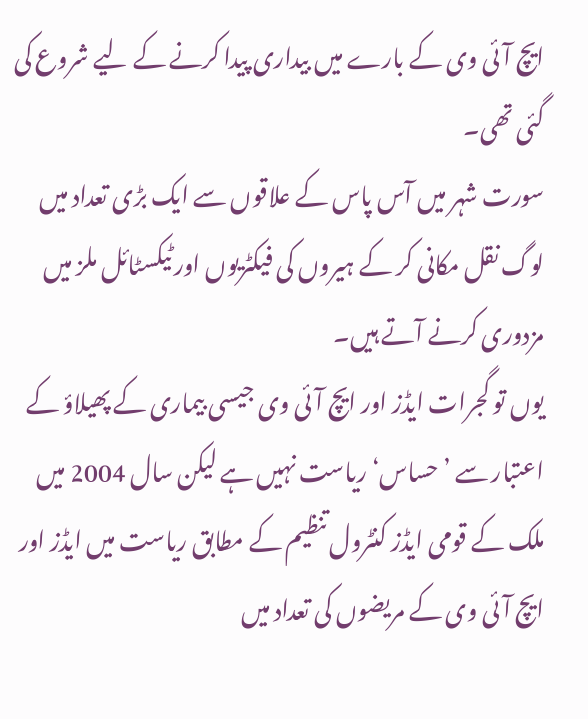ایچ آئی وی کے بارے میں بیداری پیدا کرنے کے لیے شروع کی گئی تھی۔
سورت شہر ميں آس پاس کے علاقوں سے ایک بڑی تعداد میں لوگ نقل مکانی کر کے ہیروں کی فیکٹریوں اور ٹیکسٹائل ملز میں مزدوری کرنے آتے ہیں۔
یوں تو گجرات ایڈز اور ایچ آئی وی جیسی بیماری کے پھیلاؤ کے اعتبار سے ’حساس‘ ریاست نہیں ہے لیکن سال 2004 میں ملک کے قومی ایڈز کنٹرول تنظیم کے مطابق ریاست میں ایڈز اور ایچ آئی وی کے مریضوں کی تعداد میں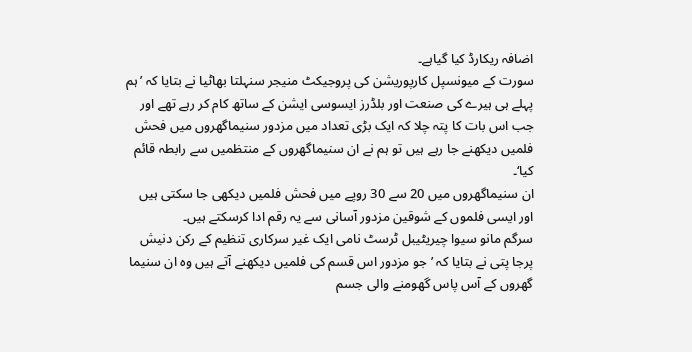اضافہ ریکارڈ کیا گیاہے۔
سورت کے میونسپل کارپوریشن کی پروجیکٹ منیجر سنہلتا بھاٹیا نے بتایا کہ ’ہم پہلے ہی ہیرے کی صنعت اور بلڈرز ایسوسی ایشن کے ساتھ کام کر رہے تھے اور جب اس بات کا پتہ چلا کہ ایک بڑی تعداد میں مزدور سنیماگھروں میں فحش فلمیں دیکھنے جا رہے ہیں تو ہم نے ان سنیماگھروں کے منتظمیں سے رابطہ قائم کیا‘۔
ان سنیماگھروں میں 20 سے 30 روپے میں فحش فلمیں دیکھی جا سکتی ہیں اور ایسی فلموں کے شوقین مزدور آسانی سے یہ رقم ادا کرسکتے ہیں۔
سرگم مانو سیوا چیریٹیبل ٹرسٹ نامی ایک غیر سرکاری تنظیم کے رکن دنیش پرجا پتی نے بتایا کہ ’جو مزدور اس قسم کی فلمیں دیکھنے آتے ہیں وہ ان سنیما گھروں کے آس پاس گھومنے والی جسم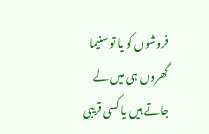فروشوں کو یا تو سنیما گھروں ہی میں لے جاتے ہیں یا کسی قریبی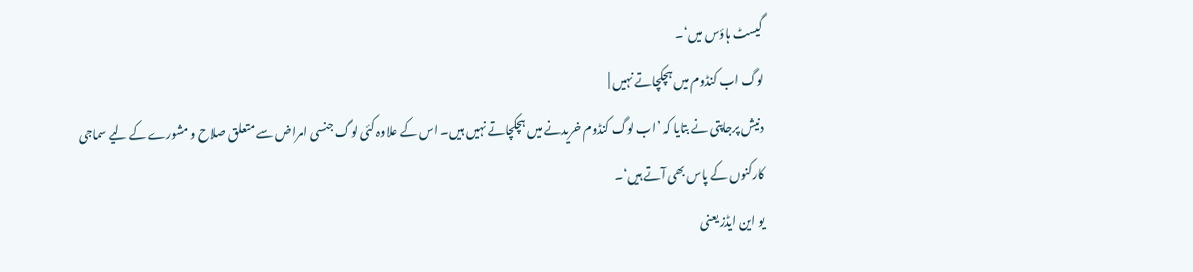گیسٹ ہاؤس میں‘۔
لوگ اب کنڈوم میں ہچکچاتے نہیں |
دنیش پرجاپتی نے بتایا کہ ’اب لوگ کنڈوم خریدنے میں ہچکچاتے نہیں ہیں۔ اس کے علاوہ کئی لوگ جنسی امراض سے متعلق صلاح و مشورے کے لیے سماجی کارکنوں کے پاس بھی آتے ہیں‘۔
یو این ایڈز یعنی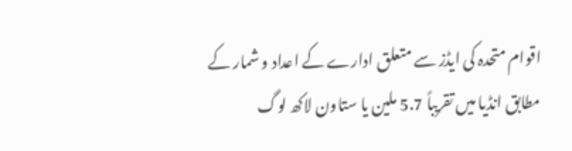اقوام متحدہ کی ایڈز سے متعلق ادارے کے اعداد و شمار کے مطابق انڈيا میں تقریباً 5.7 ملین یا ستاون لاکھ لوگ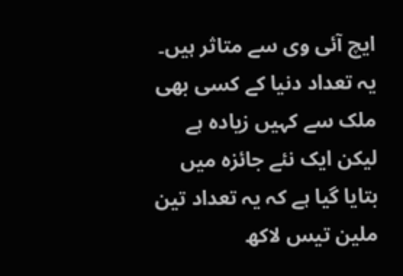ایچ آئی وی سے متاثر ہیں۔ یہ تعداد دنیا کے کسی بھی ملک سے کہیں زیادہ ہے لیکن ایک نئے جائزہ میں بتایا گیا ہے کہ یہ تعداد تین ملین تیس لاکھ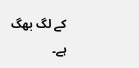کے لگ بھگ ہے۔